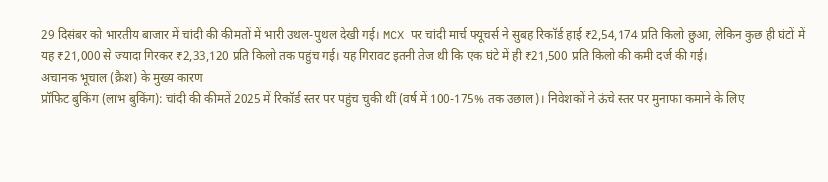29 दिसंबर को भारतीय बाजार में चांदी की कीमतों में भारी उथल-पुथल देखी गई। MCX पर चांदी मार्च फ्यूचर्स ने सुबह रिकॉर्ड हाई ₹2,54,174 प्रति किलो छुआ, लेकिन कुछ ही घंटों में यह ₹21,000 से ज्यादा गिरकर ₹2,33,120 प्रति किलो तक पहुंच गई। यह गिरावट इतनी तेज थी कि एक घंटे में ही ₹21,500 प्रति किलो की कमी दर्ज की गई।
अचानक भूचाल (क्रैश) के मुख्य कारण
प्रॉफिट बुकिंग (लाभ बुकिंग): चांदी की कीमतें 2025 में रिकॉर्ड स्तर पर पहुंच चुकी थीं (वर्ष में 100-175% तक उछाल)। निवेशकों ने ऊंचे स्तर पर मुनाफा कमाने के लिए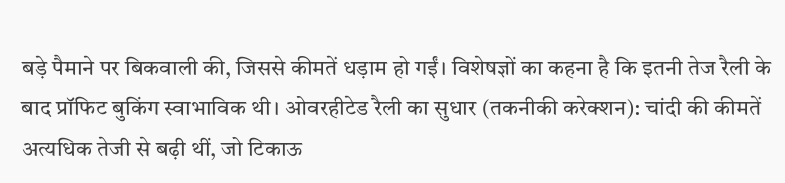बड़े पैमाने पर बिकवाली की, जिससे कीमतें धड़ाम हो गईं। विशेषज्ञों का कहना है कि इतनी तेज रैली के बाद प्रॉफिट बुकिंग स्वाभाविक थी। ओवरहीटेड रैली का सुधार (तकनीकी करेक्शन): चांदी की कीमतें अत्यधिक तेजी से बढ़ी थीं, जो टिकाऊ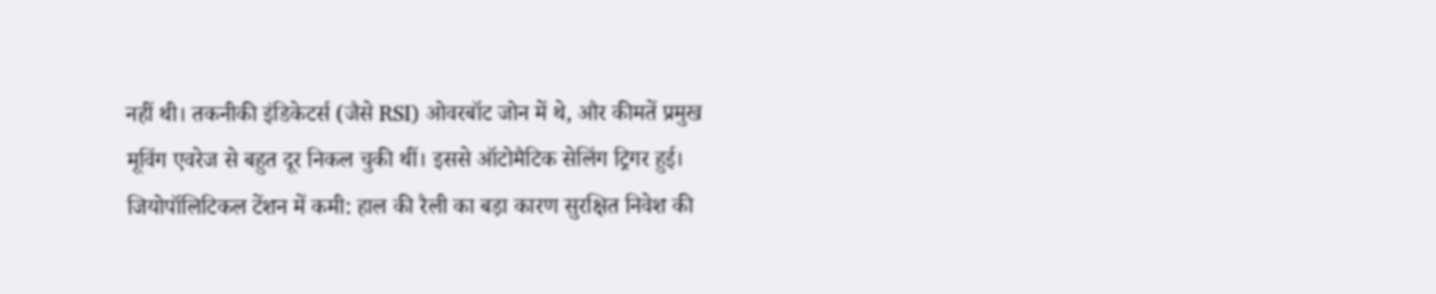नहीं थी। तकनीकी इंडिकेटर्स (जैसे RSI) ओवरबॉट जोन में थे, और कीमतें प्रमुख मूविंग एवरेज से बहुत दूर निकल चुकी थीं। इससे ऑटोमैटिक सेलिंग ट्रिगर हुई।
जियोपॉलिटिकल टेंशन में कमी: हाल की रैली का बड़ा कारण सुरक्षित निवेश की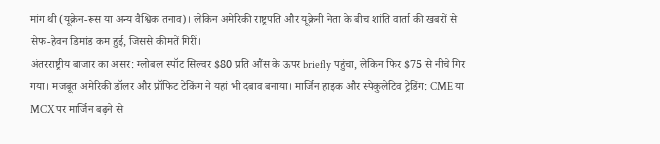मांग थी (यूक्रेन-रूस या अन्य वैश्विक तनाव)। लेकिन अमेरिकी राष्ट्रपति और यूक्रेनी नेता के बीच शांति वार्ता की खबरों से सेफ-हेवन डिमांड कम हुई, जिससे कीमतें गिरीं।
अंतरराष्ट्रीय बाजार का असर: ग्लोबल स्पॉट सिल्वर $80 प्रति औंस के ऊपर briefly पहुंचा, लेकिन फिर $75 से नीचे गिर गया। मजबूत अमेरिकी डॉलर और प्रॉफिट टेकिंग ने यहां भी दबाव बनाया। मार्जिन हाइक और स्पेकुलेटिव ट्रेडिंग: CME या MCX पर मार्जिन बढ़ने से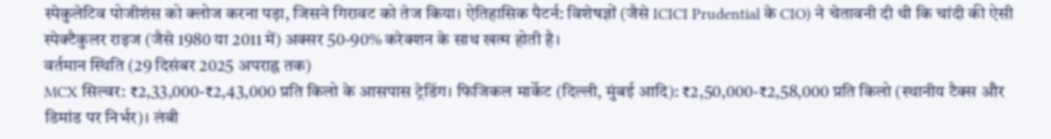स्पेकुलेटिव पोजीशंस को क्लोज करना पड़ा, जिसने गिरावट को तेज किया। ऐतिहासिक पैटर्न: विशेषज्ञों (जैसे ICICI Prudential के CIO) ने चेतावनी दी थी कि चांदी की ऐसी स्पेक्टैकुलर राइज (जैसे 1980 या 2011 में) अक्सर 50-90% करेक्शन के साथ खत्म होती है।
वर्तमान स्थिति (29 दिसंबर 2025 अपराह्न तक)
MCX सिल्वर: ₹2,33,000-₹2,43,000 प्रति किलो के आसपास ट्रेडिंग। फिजिकल मार्केट (दिल्ली, मुंबई आदि): ₹2,50,000-₹2,58,000 प्रति किलो (स्थानीय टैक्स और डिमांड पर निर्भर)। लंबी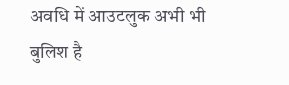अवधि में आउटलुक अभी भी बुलिश है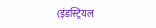(इंडस्ट्रियल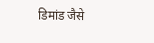डिमांड जैसे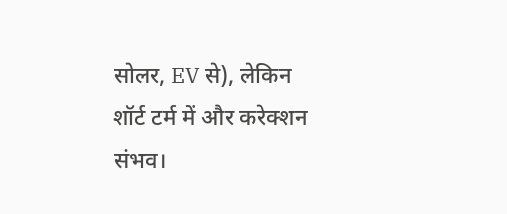सोलर, EV से), लेकिन शॉर्ट टर्म में और करेक्शन संभव।